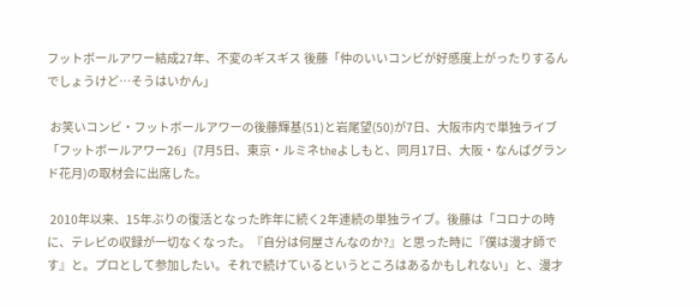フットボールアワー結成27年、不変のギスギス 後藤「仲のいいコンビが好感度上がったりするんでしょうけど…そうはいかん」

 お笑いコンビ・フットボールアワーの後藤輝基(51)と岩尾望(50)が7日、大阪市内で単独ライブ「フットボールアワー26」(7月5日、東京・ルミネtheよしもと、同月17日、大阪・なんばグランド花月)の取材会に出席した。

 2010年以来、15年ぶりの復活となった昨年に続く2年連続の単独ライブ。後藤は「コロナの時に、テレビの収録が一切なくなった。『自分は何屋さんなのか?』と思った時に『僕は漫才師です』と。プロとして参加したい。それで続けているというところはあるかもしれない」と、漫才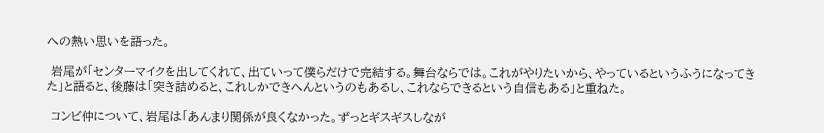への熱い思いを語った。

 岩尾が「センターマイクを出してくれて、出ていって僕らだけで完結する。舞台ならでは。これがやりたいから、やっているというふうになってきた」と語ると、後藤は「突き詰めると、これしかできへんというのもあるし、これならできるという自信もある」と重ねた。

 コンビ仲について、岩尾は「あんまり関係が良くなかった。ずっとギスギスしなが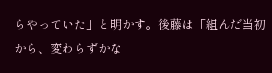らやっていた」と明かす。後藤は「組んだ当初から、変わらずかな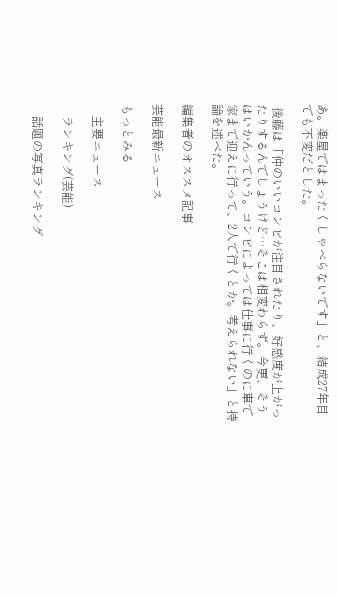あ。楽屋ではまったくしゃべらないです」と、結成27年目でも不変だとした。

 後藤は「仲のいいコンビが注目されたり、好感度が上がったりするんでしょうけど…そこは相変わらず。今更、そうはいかんっていう。コンビによっては仕事に行くのに車で家まで迎えに行って、2人で行くとか。考えられない」と持論を述べた。

編集者のオススメ記事

芸能最新ニュース

もっとみる

    主要ニュース

    ランキング(芸能)

    話題の写真ランキング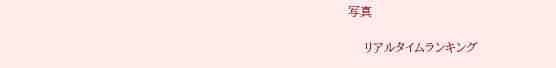写真

    リアルタイムランキング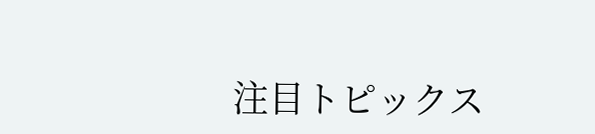注目トピックス